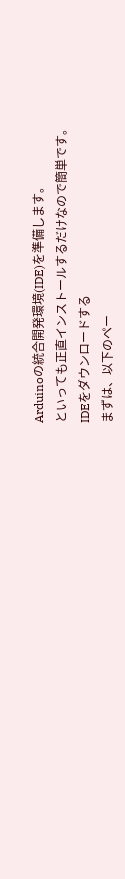Arduinoの統合開発環境(IDE)を準備します。
といっても正直インストールするだけなので簡単です。
IDEをダウンロードする
まずは、以下のペー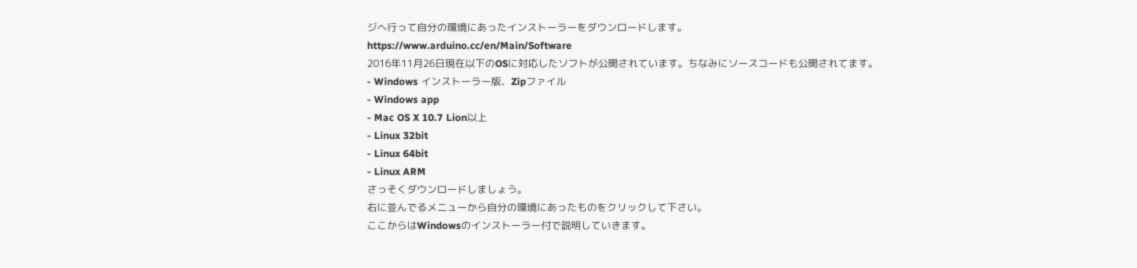ジへ行って自分の環境にあったインストーラーをダウンロードします。
https://www.arduino.cc/en/Main/Software
2016年11月26日現在以下のOSに対応したソフトが公開されています。ちなみにソースコードも公開されてます。
- Windows インストーラー版、Zipファイル
- Windows app
- Mac OS X 10.7 Lion以上
- Linux 32bit
- Linux 64bit
- Linux ARM
さっそくダウンロードしましょう。
右に並んでるメニューから自分の環境にあったものをクリックして下さい。
ここからはWindowsのインストーラー付で説明していきます。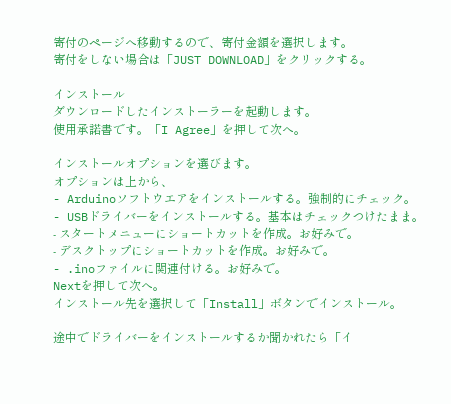寄付のページへ移動するので、寄付金額を選択します。
寄付をしない場合は「JUST DOWNLOAD」をクリックする。

インストール
ダウンロードしたインストーラーを起動します。
使用承諾書です。「I Agree」を押して次へ。

インストールオプションを選びます。
オプションは上から、
- Arduinoソフトウエアをインストールする。強制的にチェック。
- USBドライバーをインストールする。基本はチェックつけたまま。
- スタートメニューにショートカットを作成。お好みで。
- デスクトップにショートカットを作成。お好みで。
- .inoファイルに関連付ける。お好みで。
Nextを押して次へ。
インストール先を選択して「Install」ボタンでインストール。

途中でドライバーをインストールするか聞かれたら「イ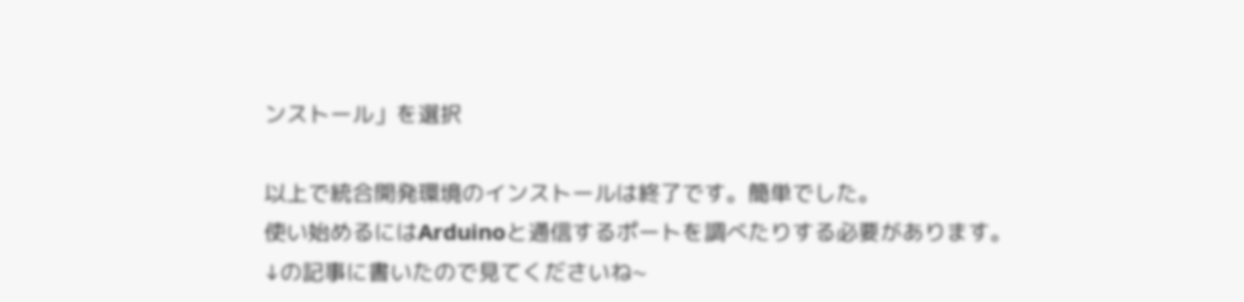ンストール」を選択

以上で統合開発環境のインストールは終了です。簡単でした。
使い始めるにはArduinoと通信するポートを調べたりする必要があります。
↓の記事に書いたので見てくださいね~